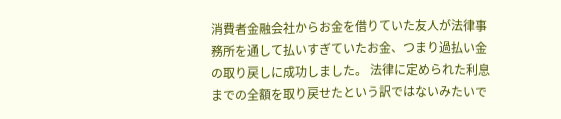消費者金融会社からお金を借りていた友人が法律事務所を通して払いすぎていたお金、つまり過払い金の取り戻しに成功しました。 法律に定められた利息までの全額を取り戻せたという訳ではないみたいで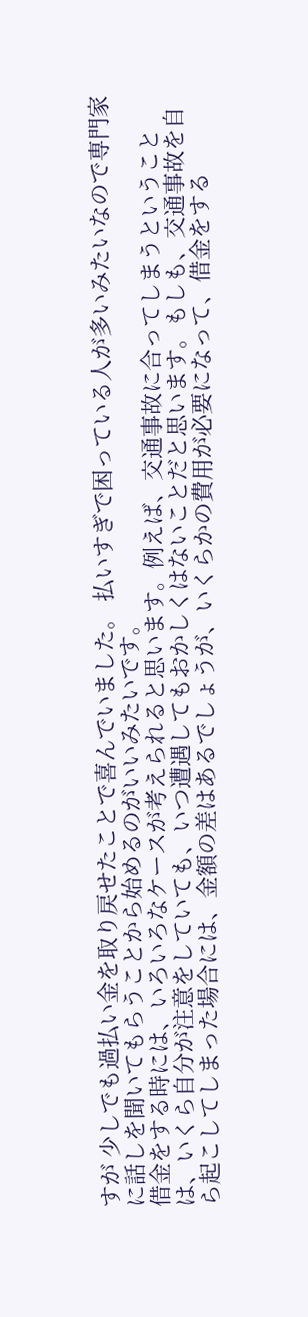すが 少しでも過払い金を取り戻せたことで喜んでいました。 払いすぎで困っている人が多いみたいなので専門家に話しを聞いてもらうことから始めるのがいいみたいです。
借金をする時には、いろいろなケースが考えられると思います。例えば、交通事故に合ってしまうということは、いくら自分が注意をしていても、いつ遭遇してもおかしくはないことだと思います。もしも、交通事故を自ら起こしてしまった場合には、金額の差はあるでしょうが、いくらかの費用が必要になって、借金をする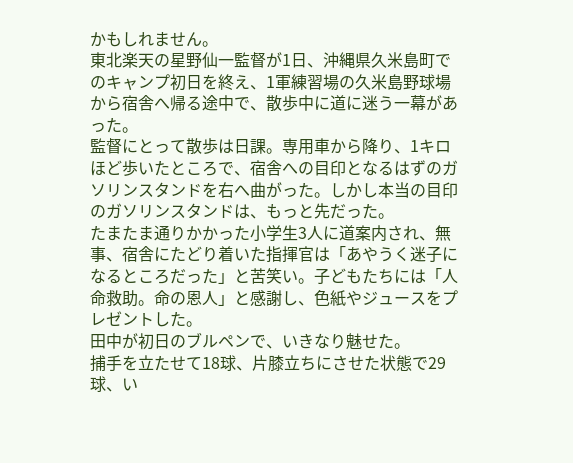かもしれません。
東北楽天の星野仙一監督が1日、沖縄県久米島町でのキャンプ初日を終え、1軍練習場の久米島野球場から宿舎へ帰る途中で、散歩中に道に迷う一幕があった。
監督にとって散歩は日課。専用車から降り、1キロほど歩いたところで、宿舎への目印となるはずのガソリンスタンドを右へ曲がった。しかし本当の目印のガソリンスタンドは、もっと先だった。
たまたま通りかかった小学生3人に道案内され、無事、宿舎にたどり着いた指揮官は「あやうく迷子になるところだった」と苦笑い。子どもたちには「人命救助。命の恩人」と感謝し、色紙やジュースをプレゼントした。
田中が初日のブルペンで、いきなり魅せた。
捕手を立たせて18球、片膝立ちにさせた状態で29球、い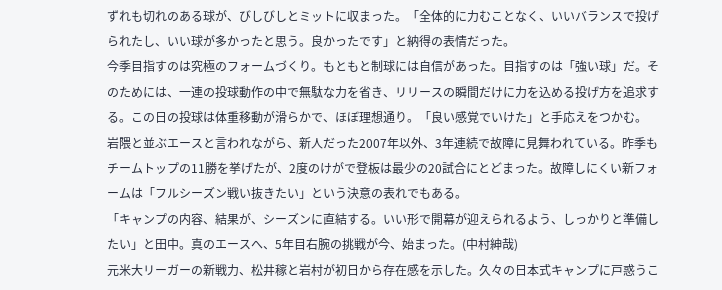ずれも切れのある球が、びしびしとミットに収まった。「全体的に力むことなく、いいバランスで投げられたし、いい球が多かったと思う。良かったです」と納得の表情だった。
今季目指すのは究極のフォームづくり。もともと制球には自信があった。目指すのは「強い球」だ。そのためには、一連の投球動作の中で無駄な力を省き、リリースの瞬間だけに力を込める投げ方を追求する。この日の投球は体重移動が滑らかで、ほぼ理想通り。「良い感覚でいけた」と手応えをつかむ。
岩隈と並ぶエースと言われながら、新人だった2007年以外、3年連続で故障に見舞われている。昨季もチームトップの11勝を挙げたが、2度のけがで登板は最少の20試合にとどまった。故障しにくい新フォームは「フルシーズン戦い抜きたい」という決意の表れでもある。
「キャンプの内容、結果が、シーズンに直結する。いい形で開幕が迎えられるよう、しっかりと準備したい」と田中。真のエースへ、5年目右腕の挑戦が今、始まった。(中村紳哉)
元米大リーガーの新戦力、松井稼と岩村が初日から存在感を示した。久々の日本式キャンプに戸惑うこ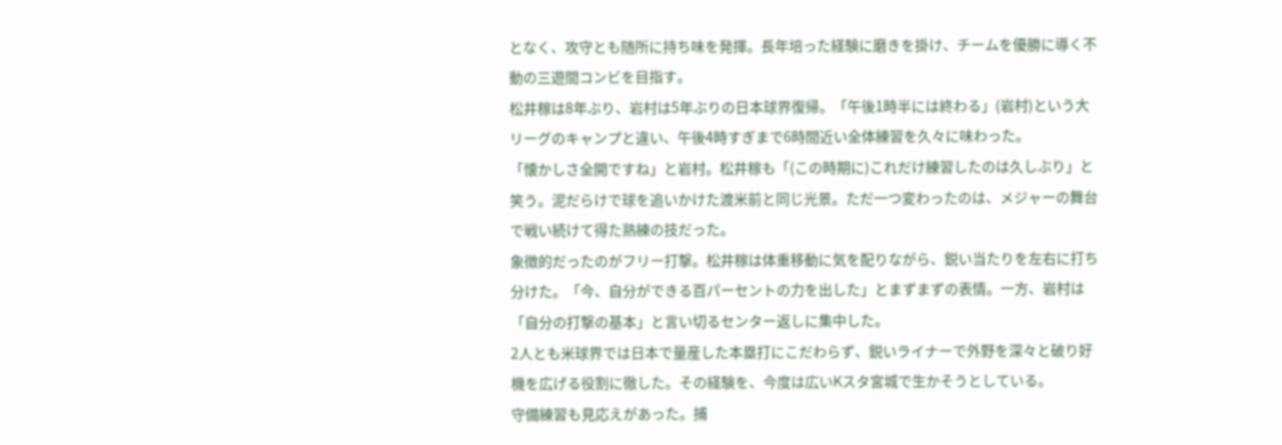となく、攻守とも随所に持ち味を発揮。長年培った経験に磨きを掛け、チームを優勝に導く不動の三遊間コンビを目指す。
松井稼は8年ぶり、岩村は5年ぶりの日本球界復帰。「午後1時半には終わる」(岩村)という大リーグのキャンプと違い、午後4時すぎまで6時間近い全体練習を久々に味わった。
「懐かしさ全開ですね」と岩村。松井稼も「(この時期に)これだけ練習したのは久しぶり」と笑う。泥だらけで球を追いかけた渡米前と同じ光景。ただ一つ変わったのは、メジャーの舞台で戦い続けて得た熟練の技だった。
象徴的だったのがフリー打撃。松井稼は体重移動に気を配りながら、鋭い当たりを左右に打ち分けた。「今、自分ができる百パーセントの力を出した」とまずまずの表情。一方、岩村は「自分の打撃の基本」と言い切るセンター返しに集中した。
2人とも米球界では日本で量産した本塁打にこだわらず、鋭いライナーで外野を深々と破り好機を広げる役割に徹した。その経験を、今度は広いKスタ宮城で生かそうとしている。
守備練習も見応えがあった。捕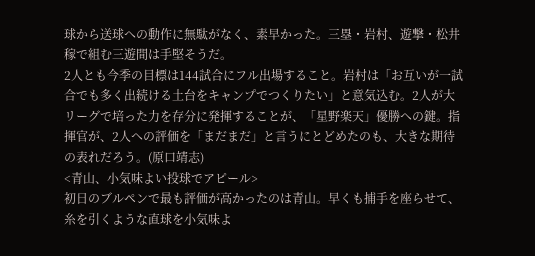球から送球への動作に無駄がなく、素早かった。三塁・岩村、遊撃・松井稼で組む三遊間は手堅そうだ。
2人とも今季の目標は144試合にフル出場すること。岩村は「お互いが一試合でも多く出続ける土台をキャンプでつくりたい」と意気込む。2人が大リーグで培った力を存分に発揮することが、「星野楽天」優勝への鍵。指揮官が、2人への評価を「まだまだ」と言うにとどめたのも、大きな期待の表れだろう。(原口靖志)
<青山、小気味よい投球でアピール>
初日のブルペンで最も評価が高かったのは青山。早くも捕手を座らせて、糸を引くような直球を小気味よ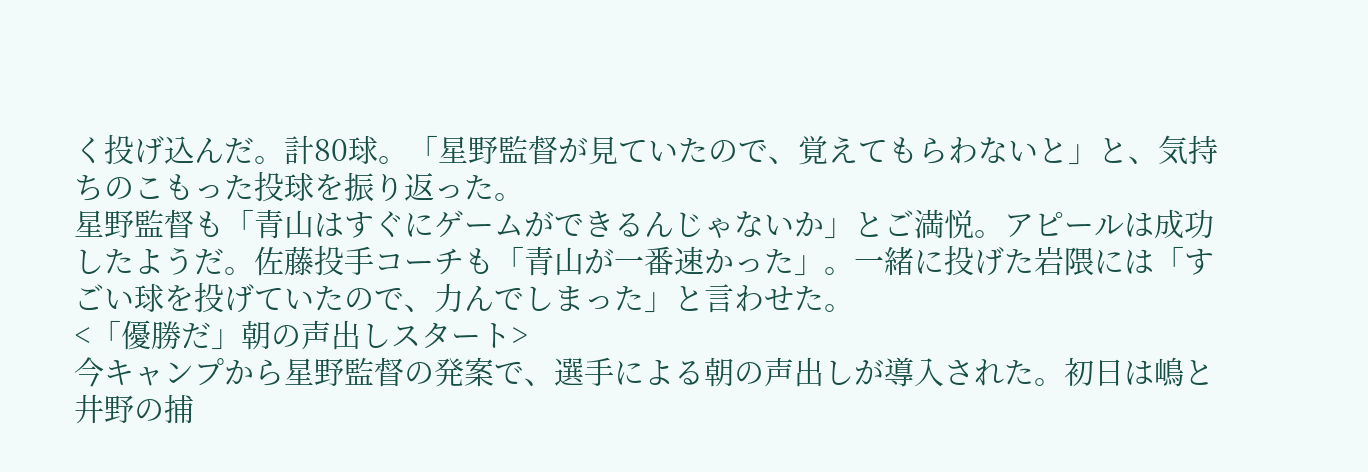く投げ込んだ。計80球。「星野監督が見ていたので、覚えてもらわないと」と、気持ちのこもった投球を振り返った。
星野監督も「青山はすぐにゲームができるんじゃないか」とご満悦。アピールは成功したようだ。佐藤投手コーチも「青山が一番速かった」。一緒に投げた岩隈には「すごい球を投げていたので、力んでしまった」と言わせた。
<「優勝だ」朝の声出しスタート>
今キャンプから星野監督の発案で、選手による朝の声出しが導入された。初日は嶋と井野の捕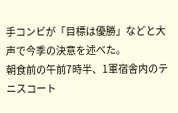手コンビが「目標は優勝」などと大声で今季の決意を述べた。
朝食前の午前7時半、1軍宿舎内のテニスコート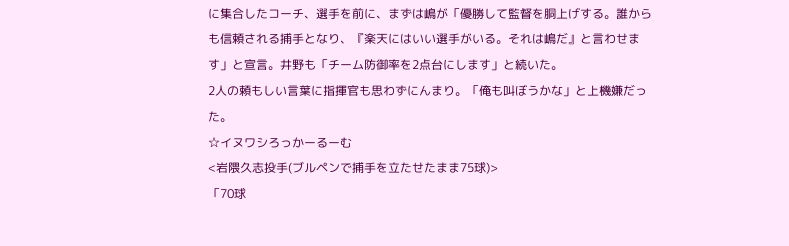に集合したコーチ、選手を前に、まずは嶋が「優勝して監督を胴上げする。誰からも信頼される捕手となり、『楽天にはいい選手がいる。それは嶋だ』と言わせます」と宣言。井野も「チーム防御率を2点台にします」と続いた。
2人の頼もしい言葉に指揮官も思わずにんまり。「俺も叫ぼうかな」と上機嫌だった。
☆イヌワシろっかーるーむ
<岩隈久志投手(ブルペンで捕手を立たせたまま75球)>
「70球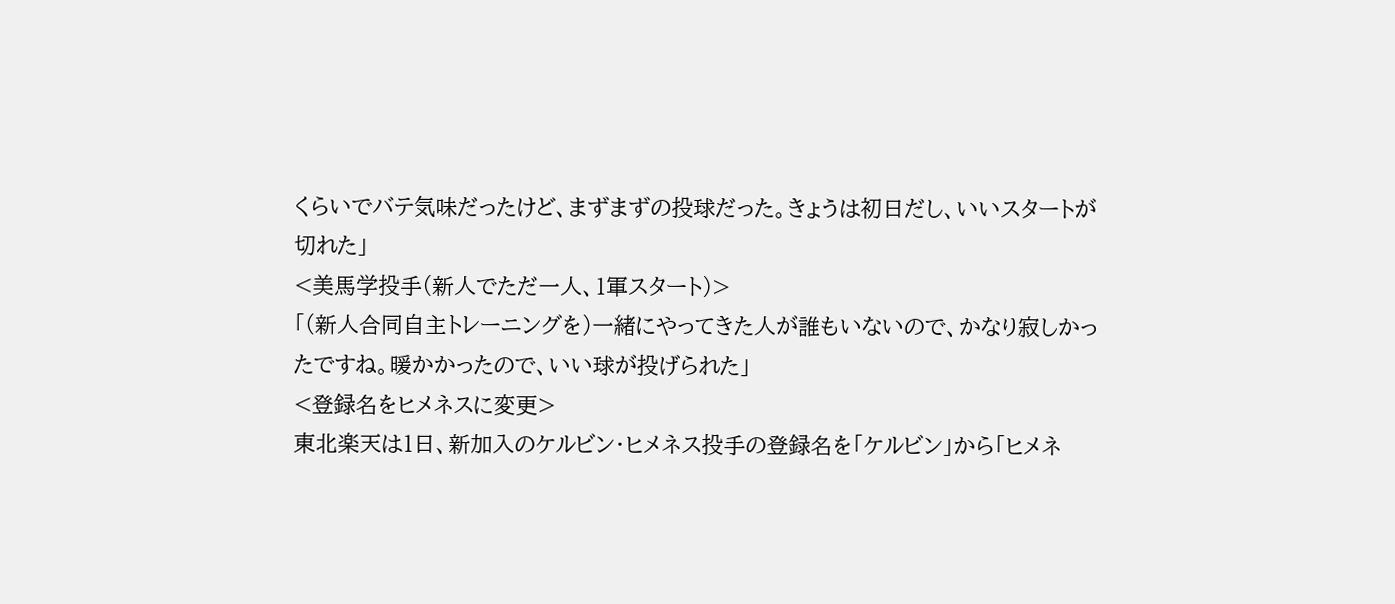くらいでバテ気味だったけど、まずまずの投球だった。きょうは初日だし、いいスタートが切れた」
<美馬学投手(新人でただ一人、1軍スタート)>
「(新人合同自主トレーニングを)一緒にやってきた人が誰もいないので、かなり寂しかったですね。暖かかったので、いい球が投げられた」
<登録名をヒメネスに変更>
東北楽天は1日、新加入のケルビン・ヒメネス投手の登録名を「ケルビン」から「ヒメネ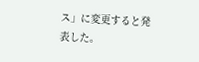ス」に変更すると発表した。